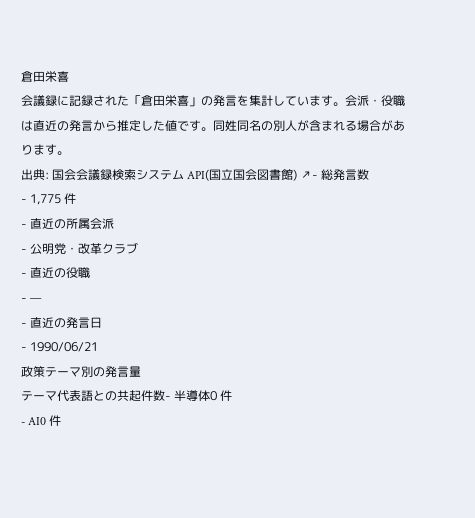倉田栄喜
会議録に記録された「倉田栄喜」の発言を集計しています。会派・役職は直近の発言から推定した値です。同姓同名の別人が含まれる場合があります。
出典: 国会会議録検索システム API(国立国会図書館) ↗- 総発言数
- 1,775 件
- 直近の所属会派
- 公明党・改革クラブ
- 直近の役職
- —
- 直近の発言日
- 1990/06/21
政策テーマ別の発言量
テーマ代表語との共起件数- 半導体0 件
- AI0 件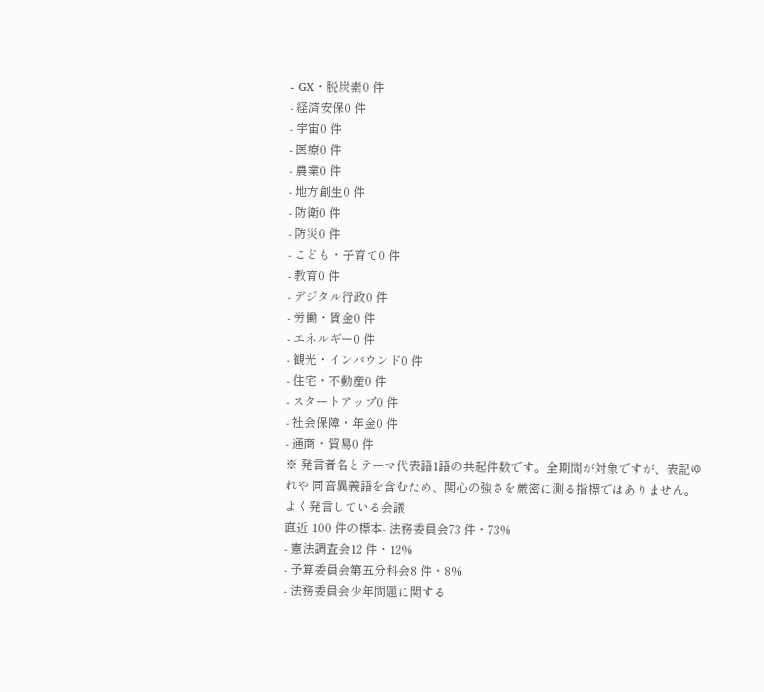- GX・脱炭素0 件
- 経済安保0 件
- 宇宙0 件
- 医療0 件
- 農業0 件
- 地方創生0 件
- 防衛0 件
- 防災0 件
- こども・子育て0 件
- 教育0 件
- デジタル行政0 件
- 労働・賃金0 件
- エネルギー0 件
- 観光・インバウンド0 件
- 住宅・不動産0 件
- スタートアップ0 件
- 社会保障・年金0 件
- 通商・貿易0 件
※ 発言者名とテーマ代表語1語の共起件数です。全期間が対象ですが、表記ゆれや 同音異義語を含むため、関心の強さを厳密に測る指標ではありません。
よく発言している会議
直近 100 件の標本- 法務委員会73 件・73%
- 憲法調査会12 件・12%
- 予算委員会第五分科会8 件・8%
- 法務委員会少年問題に関する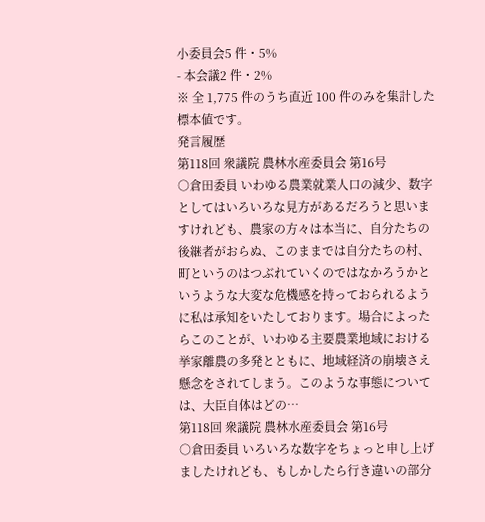小委員会5 件・5%
- 本会議2 件・2%
※ 全 1,775 件のうち直近 100 件のみを集計した標本値です。
発言履歴
第118回 衆議院 農林水産委員会 第16号
○倉田委員 いわゆる農業就業人口の減少、数字としてはいろいろな見方があるだろうと思いますけれども、農家の方々は本当に、自分たちの後継者がおらぬ、このままでは自分たちの村、町というのはつぶれていくのではなかろうかというような大変な危機感を持っておられるように私は承知をいたしております。場合によったらこのことが、いわゆる主要農業地域における挙家離農の多発とともに、地域経済の崩壊さえ懸念をされてしまう。このような事態については、大臣自体はどの…
第118回 衆議院 農林水産委員会 第16号
○倉田委員 いろいろな数字をちょっと申し上げましたけれども、もしかしたら行き違いの部分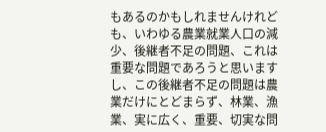もあるのかもしれませんけれども、いわゆる農業就業人口の減少、後継者不足の問題、これは重要な問題であろうと思いますし、この後継者不足の問題は農業だけにとどまらず、林業、漁業、実に広く、重要、切実な問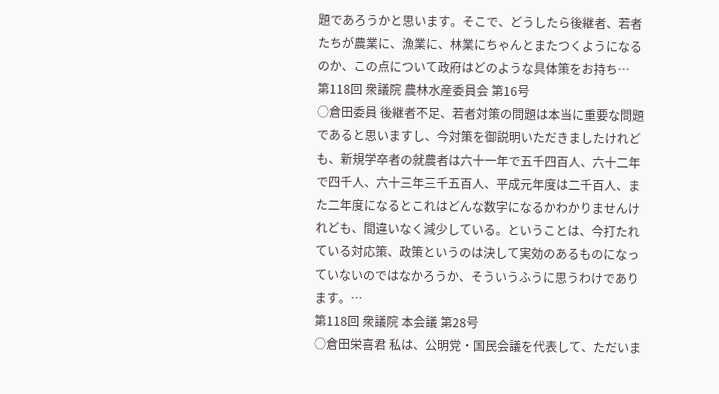題であろうかと思います。そこで、どうしたら後継者、若者たちが農業に、漁業に、林業にちゃんとまたつくようになるのか、この点について政府はどのような具体策をお持ち…
第118回 衆議院 農林水産委員会 第16号
○倉田委員 後継者不足、若者対策の問題は本当に重要な問題であると思いますし、今対策を御説明いただきましたけれども、新規学卒者の就農者は六十一年で五千四百人、六十二年で四千人、六十三年三千五百人、平成元年度は二千百人、また二年度になるとこれはどんな数字になるかわかりませんけれども、間違いなく減少している。ということは、今打たれている対応策、政策というのは決して実効のあるものになっていないのではなかろうか、そういうふうに思うわけであります。…
第118回 衆議院 本会議 第28号
○倉田栄喜君 私は、公明党・国民会議を代表して、ただいま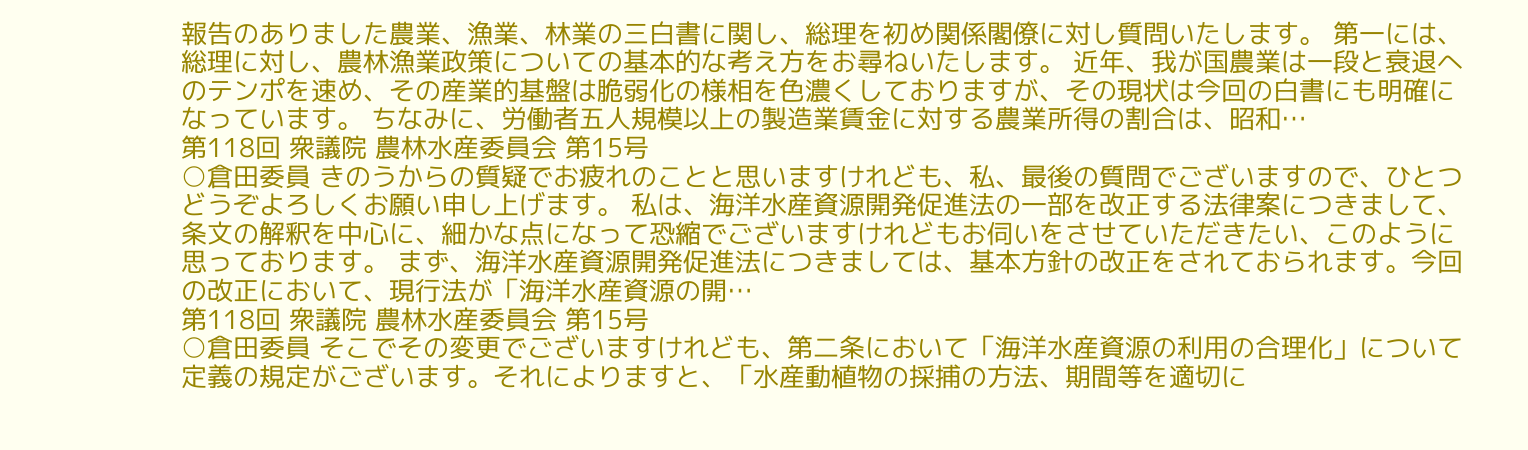報告のありました農業、漁業、林業の三白書に関し、総理を初め関係閣僚に対し質問いたします。 第一には、総理に対し、農林漁業政策についての基本的な考え方をお尋ねいたします。 近年、我が国農業は一段と衰退へのテンポを速め、その産業的基盤は脆弱化の様相を色濃くしておりますが、その現状は今回の白書にも明確になっています。 ちなみに、労働者五人規模以上の製造業賃金に対する農業所得の割合は、昭和…
第118回 衆議院 農林水産委員会 第15号
○倉田委員 きのうからの質疑でお疲れのことと思いますけれども、私、最後の質問でございますので、ひとつどうぞよろしくお願い申し上げます。 私は、海洋水産資源開発促進法の一部を改正する法律案につきまして、条文の解釈を中心に、細かな点になって恐縮でございますけれどもお伺いをさせていただきたい、このように思っております。 まず、海洋水産資源開発促進法につきましては、基本方針の改正をされておられます。今回の改正において、現行法が「海洋水産資源の開…
第118回 衆議院 農林水産委員会 第15号
○倉田委員 そこでその変更でございますけれども、第二条において「海洋水産資源の利用の合理化」について定義の規定がございます。それによりますと、「水産動植物の採捕の方法、期間等を適切に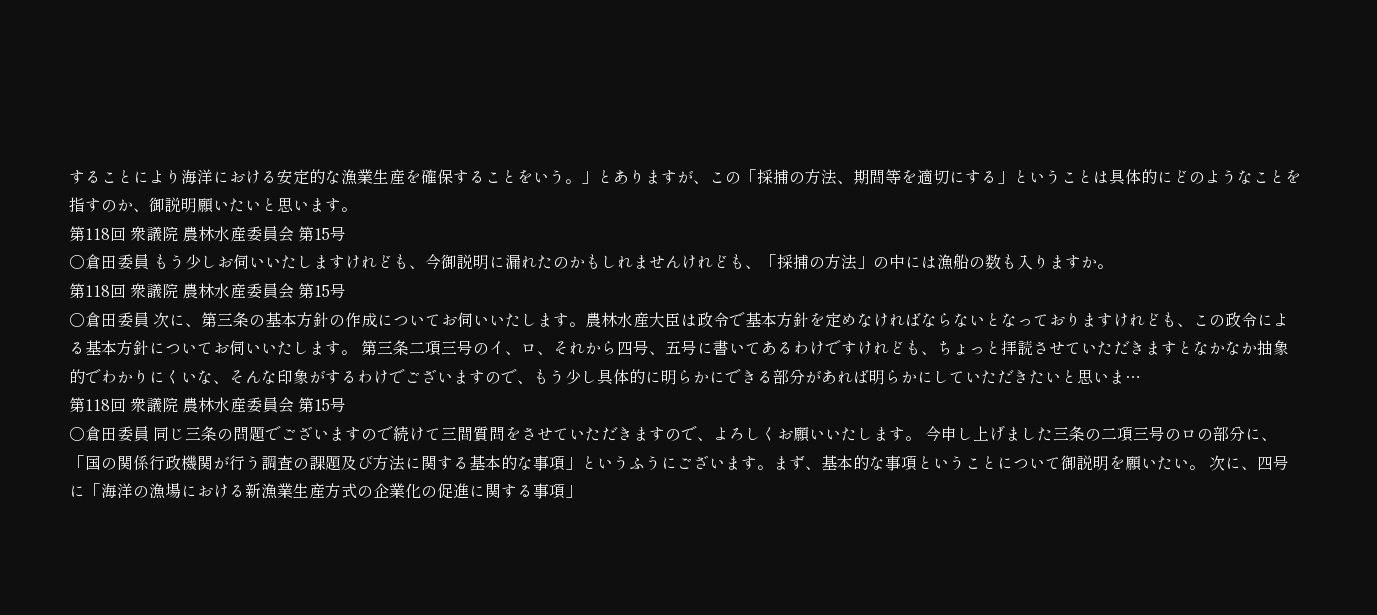することにより海洋における安定的な漁業生産を確保することをいう。」とありますが、この「採捕の方法、期間等を適切にする」ということは具体的にどのようなことを指すのか、御説明願いたいと思います。
第118回 衆議院 農林水産委員会 第15号
○倉田委員 もう少しお伺いいたしますけれども、今御説明に漏れたのかもしれませんけれども、「採捕の方法」の中には漁船の数も入りますか。
第118回 衆議院 農林水産委員会 第15号
○倉田委員 次に、第三条の基本方針の作成についてお伺いいたします。農林水産大臣は政令で基本方針を定めなければならないとなっておりますけれども、この政令による基本方針についてお伺いいたします。 第三条二項三号のイ、ロ、それから四号、五号に書いてあるわけですけれども、ちょっと拝読させていただきますとなかなか抽象的でわかりにくいな、そんな印象がするわけでございますので、もう少し具体的に明らかにできる部分があれば明らかにしていただきたいと思いま…
第118回 衆議院 農林水産委員会 第15号
○倉田委員 同じ三条の問題でございますので続けて三間質問をさせていただきますので、よろしくお願いいたします。 今申し上げました三条の二項三号のロの部分に、「国の関係行政機関が行う調査の課題及び方法に関する基本的な事項」というふうにございます。まず、基本的な事項ということについて御説明を願いたい。 次に、四号に「海洋の漁場における新漁業生産方式の企業化の促進に関する事項」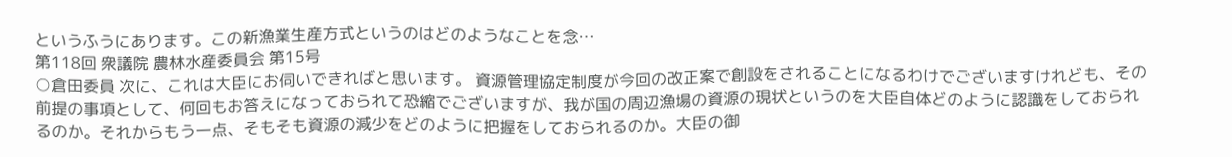というふうにあります。この新漁業生産方式というのはどのようなことを念…
第118回 衆議院 農林水産委員会 第15号
○倉田委員 次に、これは大臣にお伺いできればと思います。 資源管理協定制度が今回の改正案で創設をされることになるわけでございますけれども、その前提の事項として、何回もお答えになっておられて恐縮でございますが、我が国の周辺漁場の資源の現状というのを大臣自体どのように認識をしておられるのか。それからもう一点、そもそも資源の減少をどのように把握をしておられるのか。大臣の御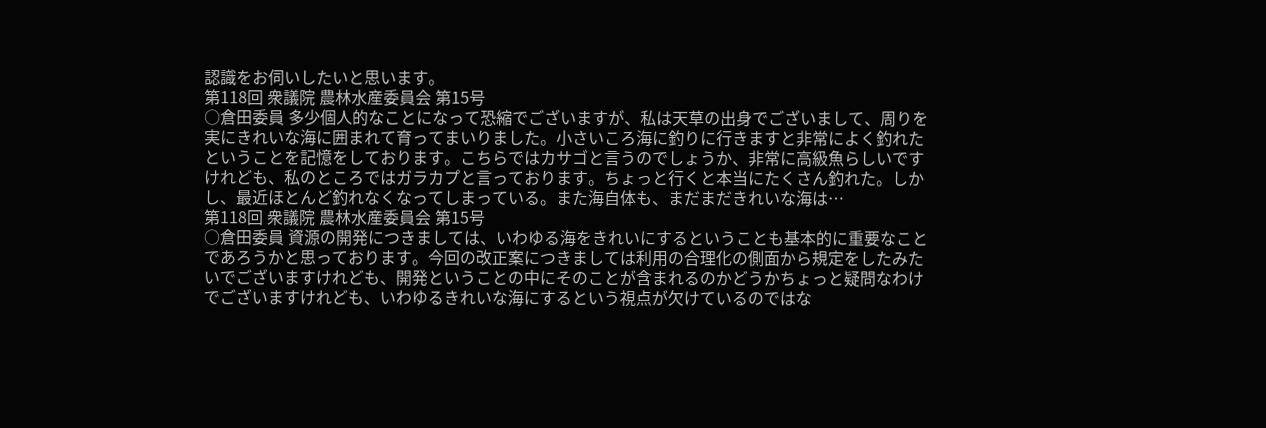認識をお伺いしたいと思います。
第118回 衆議院 農林水産委員会 第15号
○倉田委員 多少個人的なことになって恐縮でございますが、私は天草の出身でございまして、周りを実にきれいな海に囲まれて育ってまいりました。小さいころ海に釣りに行きますと非常によく釣れたということを記憶をしております。こちらではカサゴと言うのでしょうか、非常に高級魚らしいですけれども、私のところではガラカプと言っております。ちょっと行くと本当にたくさん釣れた。しかし、最近ほとんど釣れなくなってしまっている。また海自体も、まだまだきれいな海は…
第118回 衆議院 農林水産委員会 第15号
○倉田委員 資源の開発につきましては、いわゆる海をきれいにするということも基本的に重要なことであろうかと思っております。今回の改正案につきましては利用の合理化の側面から規定をしたみたいでございますけれども、開発ということの中にそのことが含まれるのかどうかちょっと疑問なわけでございますけれども、いわゆるきれいな海にするという視点が欠けているのではな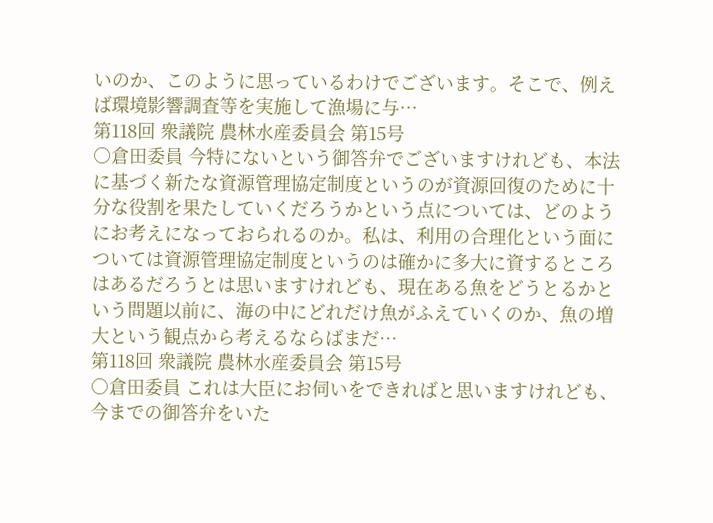いのか、このように思っているわけでございます。そこで、例えば環境影響調査等を実施して漁場に与…
第118回 衆議院 農林水産委員会 第15号
○倉田委員 今特にないという御答弁でございますけれども、本法に基づく新たな資源管理協定制度というのが資源回復のために十分な役割を果たしていくだろうかという点については、どのようにお考えになっておられるのか。私は、利用の合理化という面については資源管理協定制度というのは確かに多大に資するところはあるだろうとは思いますけれども、現在ある魚をどうとるかという問題以前に、海の中にどれだけ魚がふえていくのか、魚の増大という観点から考えるならばまだ…
第118回 衆議院 農林水産委員会 第15号
○倉田委員 これは大臣にお伺いをできればと思いますけれども、今までの御答弁をいた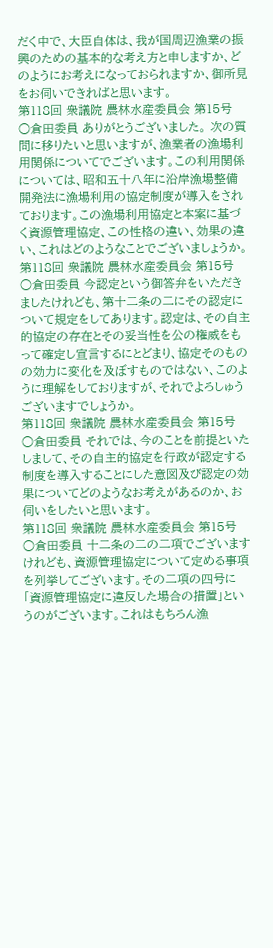だく中で、大臣自体は、我が国周辺漁業の振興のための基本的な考え方と申しますか、どのようにお考えになっておられますか、御所見をお伺いできればと思います。
第118回 衆議院 農林水産委員会 第15号
○倉田委員 ありがとうございました。 次の質問に移りたいと思いますが、漁業者の漁場利用関係についてでございます。この利用関係については、昭和五十八年に沿岸漁場整備開発法に漁場利用の協定制度が導入をされております。この漁場利用協定と本案に基づく資源管理協定、この性格の違い、効果の違い、これはどのようなことでございましょうか。
第118回 衆議院 農林水産委員会 第15号
○倉田委員 今認定という御答弁をいただきましたけれども、第十二条の二にその認定について規定をしてあります。認定は、その自主的協定の存在とその妥当性を公の権威をもって確定し宣言するにとどまり、協定そのものの効力に変化を及ぼすものではない、このように理解をしておりますが、それでよろしゅうございますでしょうか。
第118回 衆議院 農林水産委員会 第15号
○倉田委員 それでは、今のことを前提といたしまして、その自主的協定を行政が認定する制度を導入することにした意図及び認定の効果についてどのようなお考えがあるのか、お伺いをしたいと思います。
第118回 衆議院 農林水産委員会 第15号
○倉田委員 十二条の二の二項でございますけれども、資源管理協定について定める事項を列挙してございます。その二項の四号に「資源管理協定に違反した場合の措置」というのがございます。これはもちろん漁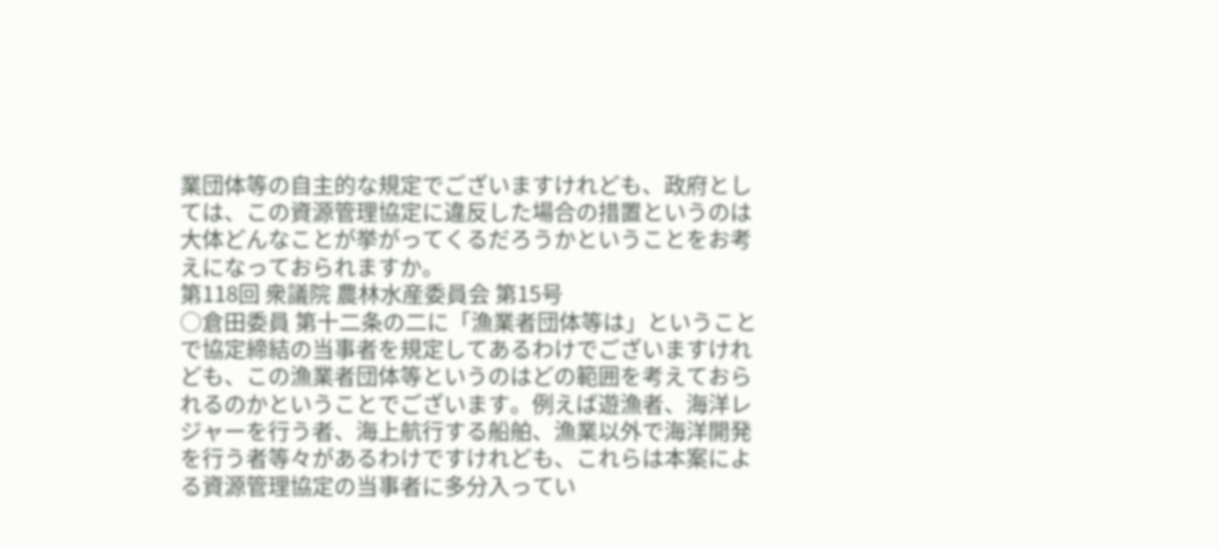業団体等の自主的な規定でございますけれども、政府としては、この資源管理協定に違反した場合の措置というのは大体どんなことが挙がってくるだろうかということをお考えになっておられますか。
第118回 衆議院 農林水産委員会 第15号
○倉田委員 第十二条の二に「漁業者団体等は」ということで協定締結の当事者を規定してあるわけでございますけれども、この漁業者団体等というのはどの範囲を考えておられるのかということでございます。例えば遊漁者、海洋レジャーを行う者、海上航行する船舶、漁業以外で海洋開発を行う者等々があるわけですけれども、これらは本案による資源管理協定の当事者に多分入ってい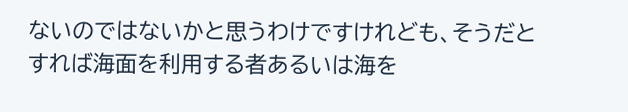ないのではないかと思うわけですけれども、そうだとすれば海面を利用する者あるいは海を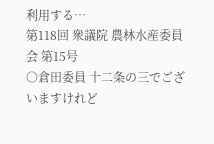利用する…
第118回 衆議院 農林水産委員会 第15号
○倉田委員 十二条の三でございますけれど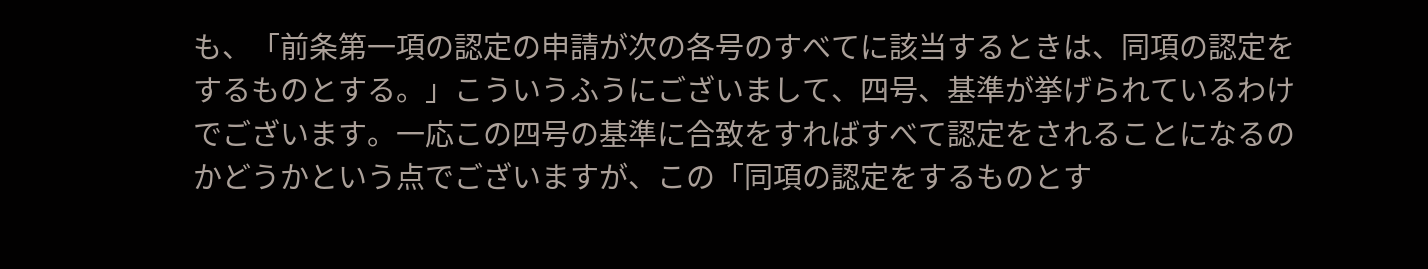も、「前条第一項の認定の申請が次の各号のすべてに該当するときは、同項の認定をするものとする。」こういうふうにございまして、四号、基準が挙げられているわけでございます。一応この四号の基準に合致をすればすべて認定をされることになるのかどうかという点でございますが、この「同項の認定をするものとす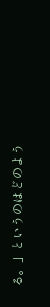る。」というのはどのよう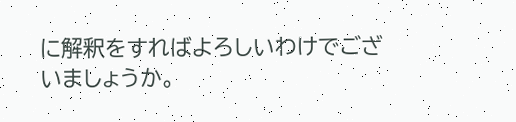に解釈をすればよろしいわけでございましょうか。